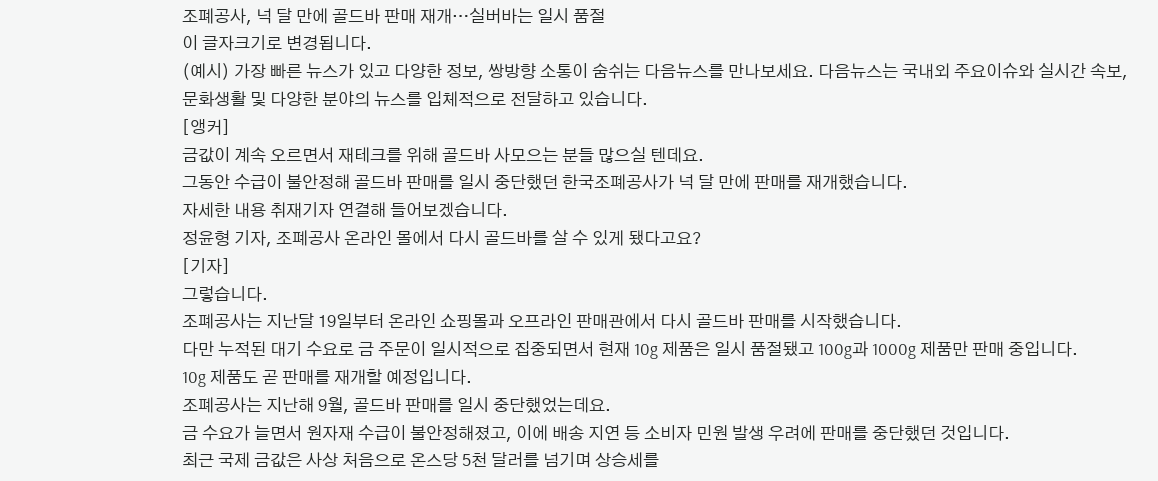조폐공사, 넉 달 만에 골드바 판매 재개…실버바는 일시 품절
이 글자크기로 변경됩니다.
(예시) 가장 빠른 뉴스가 있고 다양한 정보, 쌍방향 소통이 숨쉬는 다음뉴스를 만나보세요. 다음뉴스는 국내외 주요이슈와 실시간 속보, 문화생활 및 다양한 분야의 뉴스를 입체적으로 전달하고 있습니다.
[앵커]
금값이 계속 오르면서 재테크를 위해 골드바 사모으는 분들 많으실 텐데요.
그동안 수급이 불안정해 골드바 판매를 일시 중단했던 한국조폐공사가 넉 달 만에 판매를 재개했습니다.
자세한 내용 취재기자 연결해 들어보겠습니다.
정윤형 기자, 조폐공사 온라인 몰에서 다시 골드바를 살 수 있게 됐다고요?
[기자]
그렇습니다.
조폐공사는 지난달 19일부터 온라인 쇼핑몰과 오프라인 판매관에서 다시 골드바 판매를 시작했습니다.
다만 누적된 대기 수요로 금 주문이 일시적으로 집중되면서 현재 10g 제품은 일시 품절됐고 100g과 1000g 제품만 판매 중입니다.
10g 제품도 곧 판매를 재개할 예정입니다.
조폐공사는 지난해 9월, 골드바 판매를 일시 중단했었는데요.
금 수요가 늘면서 원자재 수급이 불안정해졌고, 이에 배송 지연 등 소비자 민원 발생 우려에 판매를 중단했던 것입니다.
최근 국제 금값은 사상 처음으로 온스당 5천 달러를 넘기며 상승세를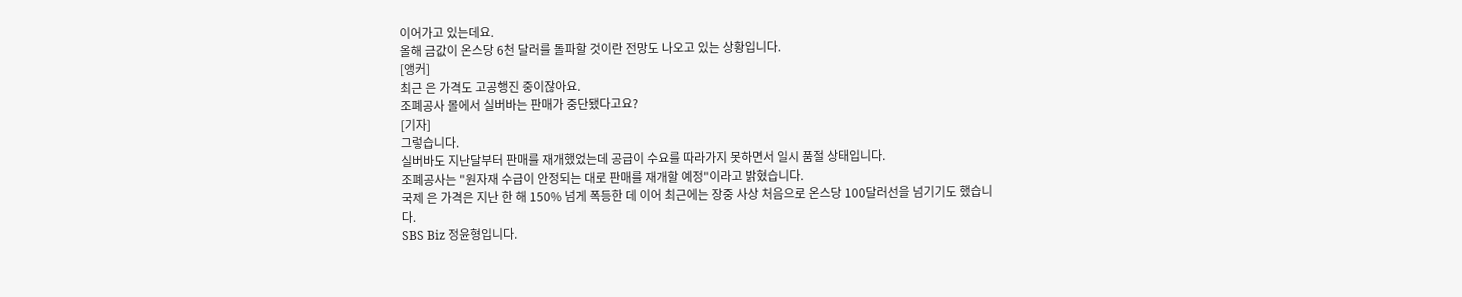이어가고 있는데요.
올해 금값이 온스당 6천 달러를 돌파할 것이란 전망도 나오고 있는 상황입니다.
[앵커]
최근 은 가격도 고공행진 중이잖아요.
조폐공사 몰에서 실버바는 판매가 중단됐다고요?
[기자]
그렇습니다.
실버바도 지난달부터 판매를 재개했었는데 공급이 수요를 따라가지 못하면서 일시 품절 상태입니다.
조폐공사는 "원자재 수급이 안정되는 대로 판매를 재개할 예정"이라고 밝혔습니다.
국제 은 가격은 지난 한 해 150% 넘게 폭등한 데 이어 최근에는 장중 사상 처음으로 온스당 100달러선을 넘기기도 했습니다.
SBS Biz 정윤형입니다.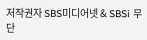저작권자 SBS미디어넷 & SBSi 무단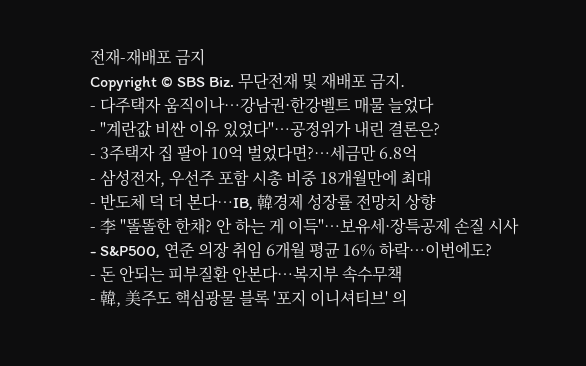전재-재배포 금지
Copyright © SBS Biz. 무단전재 및 재배포 금지.
- 다주택자 움직이나…강남권·한강벨트 매물 늘었다
- "계란값 비싼 이유 있었다"…공정위가 내린 결론은?
- 3주택자 집 팔아 10억 벌었다면?…세금만 6.8억
- 삼성전자, 우선주 포함 시총 비중 18개월만에 최대
- 반도체 덕 더 본다…IB, 韓경제 성장률 전망치 상향
- 李 "똘똘한 한채? 안 하는 게 이득"…보유세·장특공제 손질 시사
- S&P500, 연준 의장 취임 6개월 평균 16% 하락…이번에도?
- 돈 안되는 피부질환 안본다…복지부 속수무책
- 韓, 美주도 핵심광물 블록 '포지 이니셔티브' 의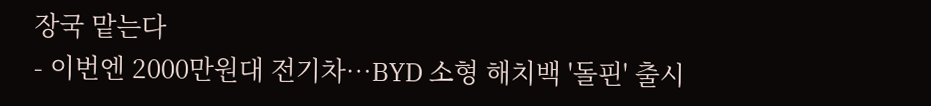장국 맡는다
- 이번엔 2000만원대 전기차…BYD 소형 해치백 '돌핀' 출시